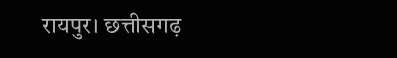रायपुर। छत्तीसगढ़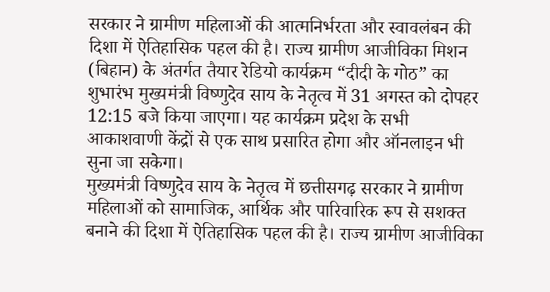सरकार ने ग्रामीण महिलाओं की आत्मनिर्भरता और स्वावलंबन की दिशा में ऐतिहासिक पहल की है। राज्य ग्रामीण आजीविका मिशन (बिहान) के अंतर्गत तैयार रेडियो कार्यक्रम “दीदी के गोठ” का शुभारंभ मुख्यमंत्री विष्णुदेव साय के नेतृत्व में 31 अगस्त को दोपहर 12:15 बजे किया जाएगा। यह कार्यक्रम प्रदेश के सभी आकाशवाणी केंद्रों से एक साथ प्रसारित होगा और ऑनलाइन भी सुना जा सकेगा।
मुख्यमंत्री विष्णुदेव साय के नेतृत्व में छत्तीसगढ़ सरकार ने ग्रामीण महिलाओं को सामाजिक, आर्थिक और पारिवारिक रूप से सशक्त बनाने की दिशा में ऐतिहासिक पहल की है। राज्य ग्रामीण आजीविका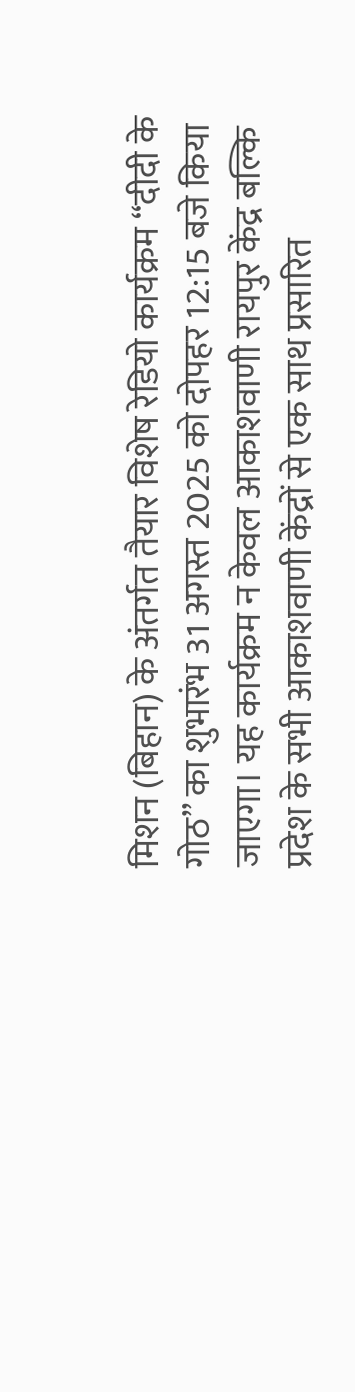मिशन (बिहान) के अंतर्गत तैयार विशेष रेडियो कार्यक्रम “दीदी के गोठ” का शुभारंभ 31 अगस्त 2025 को दोपहर 12:15 बजे किया जाएगा। यह कार्यक्रम न केवल आकाशवाणी रायपुर केंद्र बल्कि प्रदेश के सभी आकाशवाणी केंद्रों से एक साथ प्रसारित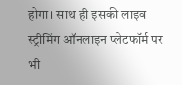होगा। साथ ही इसकी लाइव स्ट्रीमिंग ऑनलाइन प्लेटफॉर्म पर भी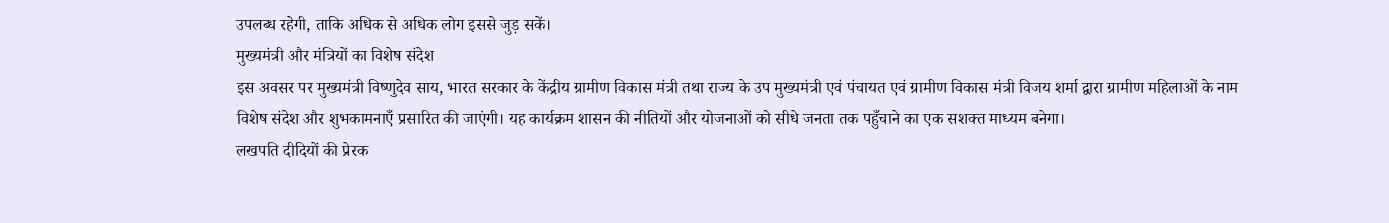उपलब्ध रहेगी, ताकि अधिक से अधिक लोग इससे जुड़ सकें।
मुख्यमंत्री और मंत्रियों का विशेष संदेश
इस अवसर पर मुख्यमंत्री विष्णुदेव साय, भारत सरकार के केंद्रीय ग्रामीण विकास मंत्री तथा राज्य के उप मुख्यमंत्री एवं पंचायत एवं ग्रामीण विकास मंत्री विजय शर्मा द्वारा ग्रामीण महिलाओं के नाम विशेष संदेश और शुभकामनाएँ प्रसारित की जाएंगी। यह कार्यक्रम शासन की नीतियों और योजनाओं को सीधे जनता तक पहुँचाने का एक सशक्त माध्यम बनेगा।
लखपति दीदियों की प्रेरक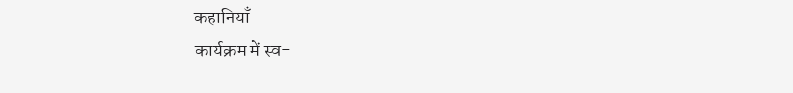कहानियाँ
कार्यक्रम में स्व-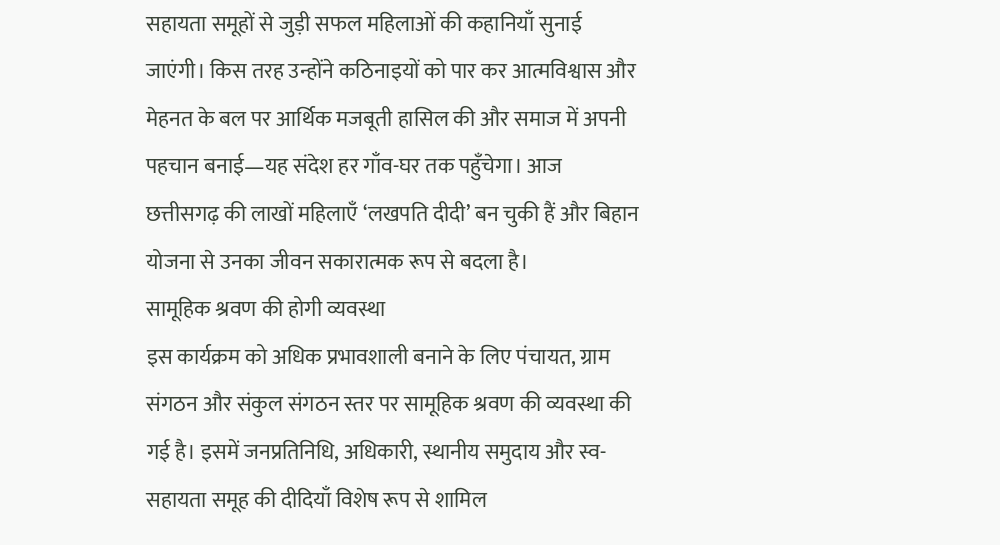सहायता समूहों से जुड़ी सफल महिलाओं की कहानियाँ सुनाई जाएंगी। किस तरह उन्होंने कठिनाइयों को पार कर आत्मविश्वास और मेहनत के बल पर आर्थिक मजबूती हासिल की और समाज में अपनी पहचान बनाई—यह संदेश हर गाँव-घर तक पहुँचेगा। आज छत्तीसगढ़ की लाखों महिलाएँ ‘लखपति दीदी’ बन चुकी हैं और बिहान योजना से उनका जीवन सकारात्मक रूप से बदला है।
सामूहिक श्रवण की होगी व्यवस्था
इस कार्यक्रम को अधिक प्रभावशाली बनाने के लिए पंचायत, ग्राम संगठन और संकुल संगठन स्तर पर सामूहिक श्रवण की व्यवस्था की गई है। इसमें जनप्रतिनिधि, अधिकारी, स्थानीय समुदाय और स्व-सहायता समूह की दीदियाँ विशेष रूप से शामिल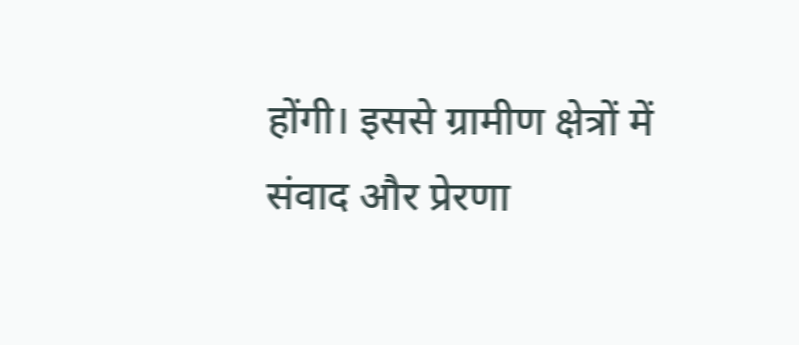होंगी। इससे ग्रामीण क्षेत्रों में संवाद और प्रेरणा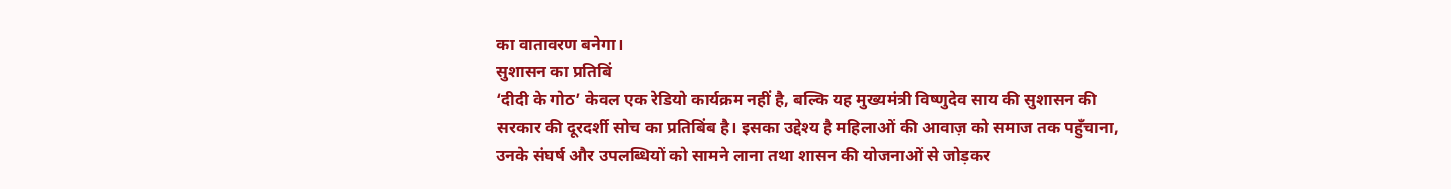का वातावरण बनेगा।
सुशासन का प्रतिबिं
‘दीदी के गोठ’ केवल एक रेडियो कार्यक्रम नहीं है, बल्कि यह मुख्यमंत्री विष्णुदेव साय की सुशासन की सरकार की दूरदर्शी सोच का प्रतिबिंब है। इसका उद्देश्य है महिलाओं की आवाज़ को समाज तक पहुँचाना, उनके संघर्ष और उपलब्धियों को सामने लाना तथा शासन की योजनाओं से जोड़कर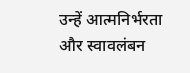उन्हें आत्मनिर्भरता और स्वावलंबन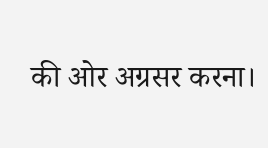की ओर अग्रसर करना।